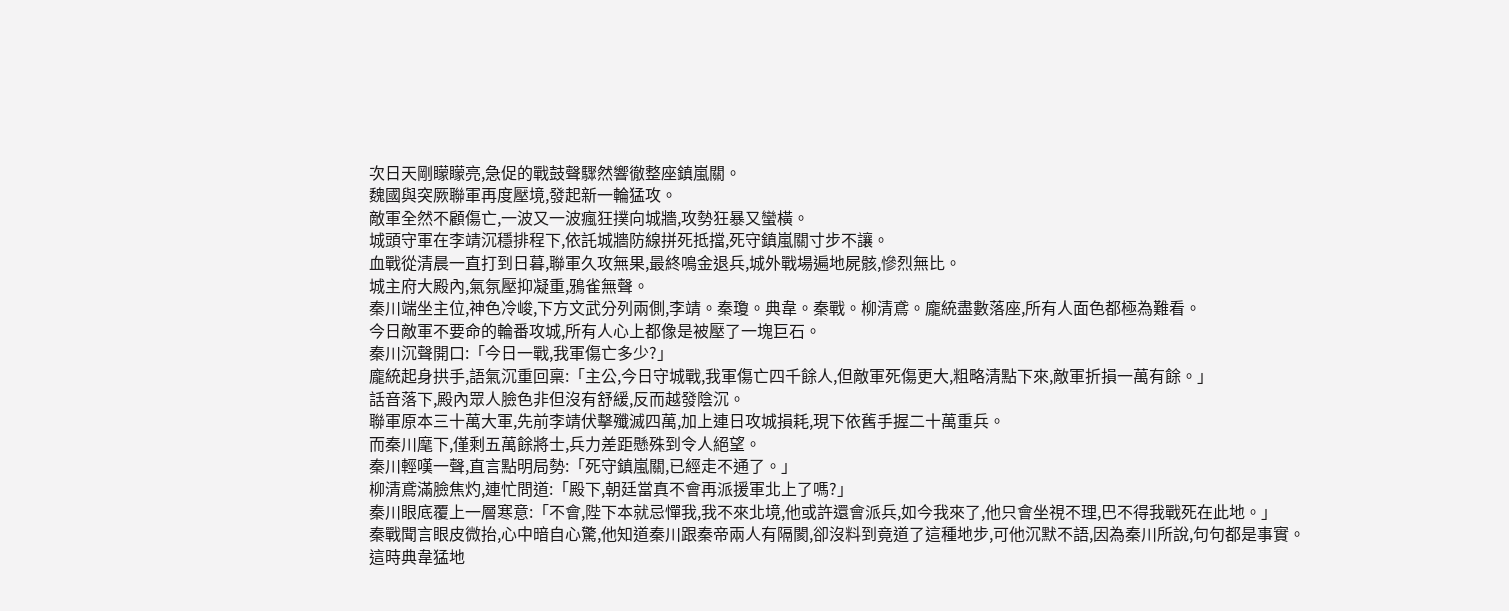次日天剛矇矇亮,急促的戰鼓聲驟然響徹整座鎮嵐關。
魏國與突厥聯軍再度壓境,發起新一輪猛攻。
敵軍全然不顧傷亡,一波又一波瘋狂撲向城牆,攻勢狂暴又蠻橫。
城頭守軍在李靖沉穩排程下,依託城牆防線拼死抵擋,死守鎮嵐關寸步不讓。
血戰從清晨一直打到日暮,聯軍久攻無果,最終鳴金退兵,城外戰場遍地屍骸,慘烈無比。
城主府大殿內,氣氛壓抑凝重,鴉雀無聲。
秦川端坐主位,神色冷峻,下方文武分列兩側,李靖。秦瓊。典韋。秦戰。柳清鳶。龐統盡數落座,所有人面色都極為難看。
今日敵軍不要命的輪番攻城,所有人心上都像是被壓了一塊巨石。
秦川沉聲開口:「今日一戰,我軍傷亡多少?」
龐統起身拱手,語氣沉重回稟:「主公,今日守城戰,我軍傷亡四千餘人,但敵軍死傷更大,粗略清點下來,敵軍折損一萬有餘。」
話音落下,殿內眾人臉色非但沒有舒緩,反而越發陰沉。
聯軍原本三十萬大軍,先前李靖伏擊殲滅四萬,加上連日攻城損耗,現下依舊手握二十萬重兵。
而秦川麾下,僅剩五萬餘將士,兵力差距懸殊到令人絕望。
秦川輕嘆一聲,直言點明局勢:「死守鎮嵐關,已經走不通了。」
柳清鳶滿臉焦灼,連忙問道:「殿下,朝廷當真不會再派援軍北上了嗎?」
秦川眼底覆上一層寒意:「不會,陛下本就忌憚我,我不來北境,他或許還會派兵,如今我來了,他只會坐視不理,巴不得我戰死在此地。」
秦戰聞言眼皮微抬,心中暗自心驚,他知道秦川跟秦帝兩人有隔閡,卻沒料到竟道了這種地步,可他沉默不語,因為秦川所說,句句都是事實。
這時典韋猛地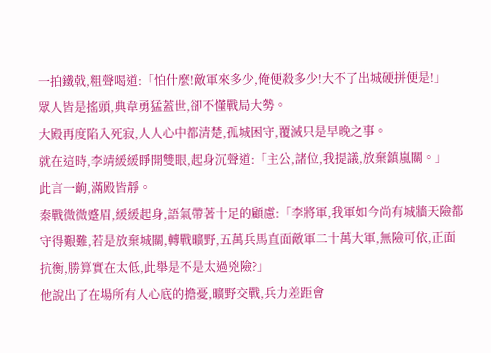一拍鐵戟,粗聲喝道:「怕什麼!敵軍來多少,俺便殺多少!大不了出城硬拼便是!」
眾人皆是搖頭,典韋勇猛蓋世,卻不懂戰局大勢。
大殿再度陷入死寂,人人心中都清楚,孤城困守,覆滅只是早晚之事。
就在這時,李靖緩緩睜開雙眼,起身沉聲道:「主公,諸位,我提議,放棄鎮嵐關。」
此言一齣,滿殿皆靜。
秦戰微微蹙眉,緩緩起身,語氣帶著十足的顧慮:「李將軍,我軍如今尚有城牆天險都守得艱難,若是放棄城關,轉戰曠野,五萬兵馬直面敵軍二十萬大軍,無險可依,正面抗衡,勝算實在太低,此舉是不是太過兇險?」
他說出了在場所有人心底的擔憂,曠野交戰,兵力差距會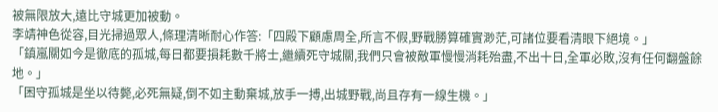被無限放大,遠比守城更加被動。
李靖神色從容,目光掃過眾人,條理清晰耐心作答:「四殿下顧慮周全,所言不假,野戰勝算確實渺茫,可諸位要看清眼下絕境。」
「鎮嵐關如今是徹底的孤城,每日都要損耗數千將士,繼續死守城關,我們只會被敵軍慢慢消耗殆盡,不出十日,全軍必敗,沒有任何翻盤餘地。」
「困守孤城是坐以待斃,必死無疑,倒不如主動棄城,放手一搏,出城野戰,尚且存有一線生機。」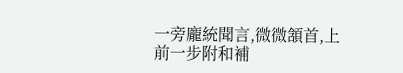一旁龐統聞言,微微頷首,上前一步附和補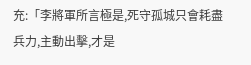充:「李將軍所言極是,死守孤城只會耗盡兵力,主動出擊,才是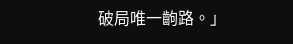破局唯一齣路。」